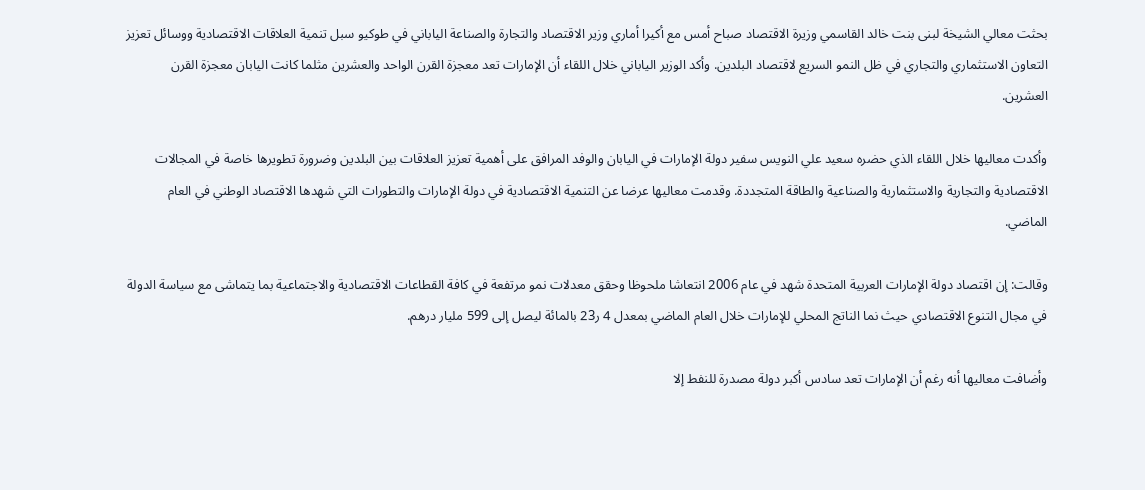بحثت معالي الشيخة لبنى بنت خالد القاسمي وزيرة الاقتصاد صباح أمس مع أكيرا أماري وزير الاقتصاد والتجارة والصناعة الياباني في طوكيو سبل تنمية العلاقات الاقتصادية ووسائل تعزيز التعاون الاستثماري والتجاري في ظل النمو السريع لاقتصاد البلدين. وأكد الوزير الياباني خلال اللقاء أن الإمارات تعد معجزة القرن الواحد والعشرين مثلما كانت اليابان معجزة القرن العشرين.

وأكدت معاليها خلال اللقاء الذي حضره سعيد علي النويس سفير دولة الإمارات في اليابان والوفد المرافق على أهمية تعزيز العلاقات بين البلدين وضرورة تطويرها خاصة في المجالات الاقتصادية والتجارية والاستثمارية والصناعية والطاقة المتجددة. وقدمت معاليها عرضا عن التنمية الاقتصادية في دولة الإمارات والتطورات التي شهدها الاقتصاد الوطني في العام الماضي.

وقالت: إن اقتصاد دولة الإمارات العربية المتحدة شهد في عام 2006 انتعاشا ملحوظا وحقق معدلات نمو مرتفعة في كافة القطاعات الاقتصادية والاجتماعية بما يتماشى مع سياسة الدولة في مجال التنوع الاقتصادي حيث نما الناتج المحلي للإمارات خلال العام الماضي بمعدل 4 ر23 بالمائة ليصل إلى 599 مليار درهم.

وأضافت معاليها أنه رغم أن الإمارات تعد سادس أكبر دولة مصدرة للنفط إلا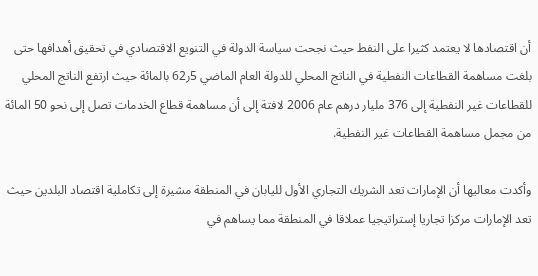أن اقتصادها لا يعتمد كثيرا على النفط حيث نجحت سياسة الدولة في التنويع الاقتصادي في تحقيق أهدافها حتى بلغت مساهمة القطاعات النفطية في الناتج المحلي للدولة العام الماضي 5ر62 بالمائة حيث ارتفع الناتج المحلي للقطاعات غير النفطية إلى 376 مليار درهم عام 2006 لافتة إلى أن مساهمة قطاع الخدمات تصل إلى نحو 50 المائة من مجمل مساهمة القطاعات غير النفطية.

وأكدت معاليها أن الإمارات تعد الشريك التجاري الأول لليابان في المنطقة مشيرة إلى تكاملية اقتصاد البلدين حيث تعد الإمارات مركزا تجاريا إستراتيجيا عملاقا في المنطقة مما يساهم في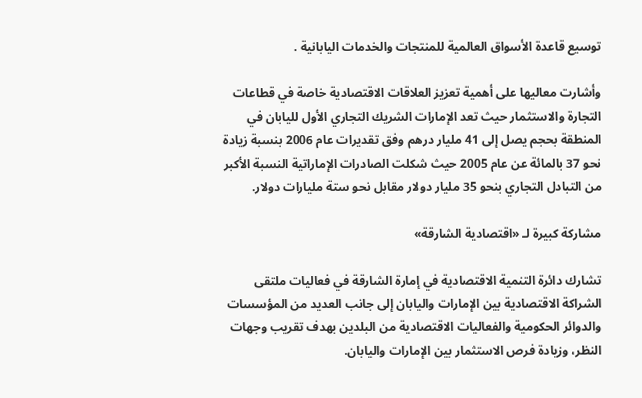توسيع قاعدة الأسواق العالمية للمنتجات والخدمات اليابانية .

وأشارت معاليها على أهمية تعزيز العلاقات الاقتصادية خاصة في قطاعات التجارة والاستثمار حيث تعد الإمارات الشريك التجاري الأول لليابان في المنطقة بحجم يصل إلى 41 مليار درهم وفق تقديرات عام 2006 بنسبة زيادة نحو 37 بالمائة عن عام 2005 حيث شكلت الصادرات الإماراتية النسبة الأكبر من التبادل التجاري بنحو 35 مليار دولار مقابل نحو ستة مليارات دولار.

مشاركة كبيرة لـ «اقتصادية الشارقة»

تشارك دائرة التنمية الاقتصادية في إمارة الشارقة في فعاليات ملتقى الشراكة الاقتصادية بين الإمارات واليابان إلى جانب العديد من المؤسسات والدوائر الحكومية والفعاليات الاقتصادية من البلدين بهدف تقريب وجهات النظر، وزيادة فرص الاستثمار بين الإمارات واليابان.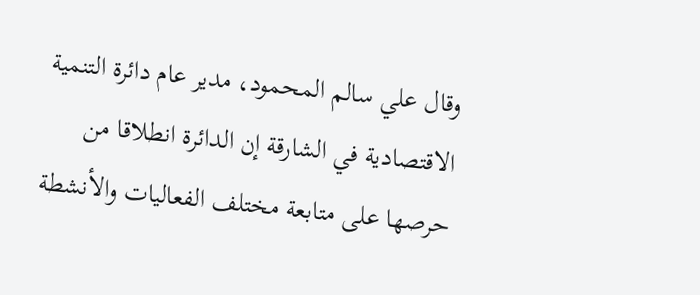وقال علي سالم المحمود، مدير عام دائرة التنمية الاقتصادية في الشارقة إن الدائرة انطلاقا من حرصها على متابعة مختلف الفعاليات والأنشطة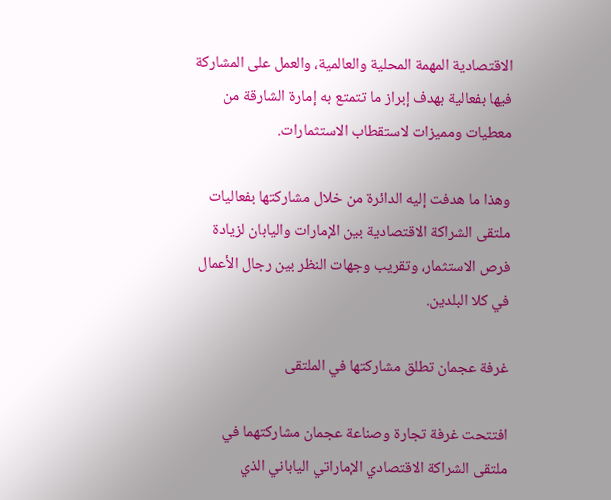الاقتصادية المهمة المحلية والعالمية، والعمل على المشاركة فيها بفعالية بهدف إبراز ما تتمتع به إمارة الشارقة من معطيات ومميزات لاستقطاب الاستثمارات.

وهذا ما هدفت إليه الدائرة من خلال مشاركتها بفعاليات ملتقى الشراكة الاقتصادية بين الإمارات واليابان لزيادة فرص الاستثمار، وتقريب وجهات النظر بين رجال الأعمال في كلا البلدين.

غرفة عجمان تطلق مشاركتها في الملتقى

افتتحت غرفة تجارة وصناعة عجمان مشاركتهما في ملتقى الشراكة الاقتصادي الإماراتي الياباني الذي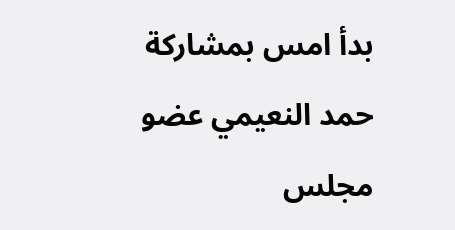بدأ امس بمشاركة حمد النعيمي عضو مجلس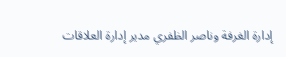إدارة الغرفة وناصر الظفري مدير إدارة العلاقات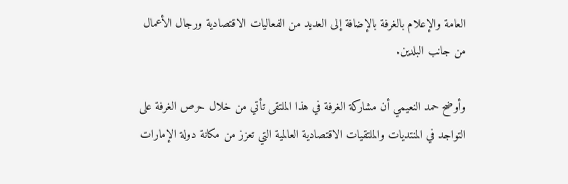العامة والإعلام بالغرفة بالإضافة إلى العديد من الفعاليات الاقتصادية ورجال الأعمال من جانب البلدين.

وأوضح حمد النعيمي أن مشاركة الغرفة في هذا الملتقى تأتي من خلال حرص الغرفة على التواجد في المنتديات والملتقيات الاقتصادية العالمية التي تعزز من مكانة دولة الإمارات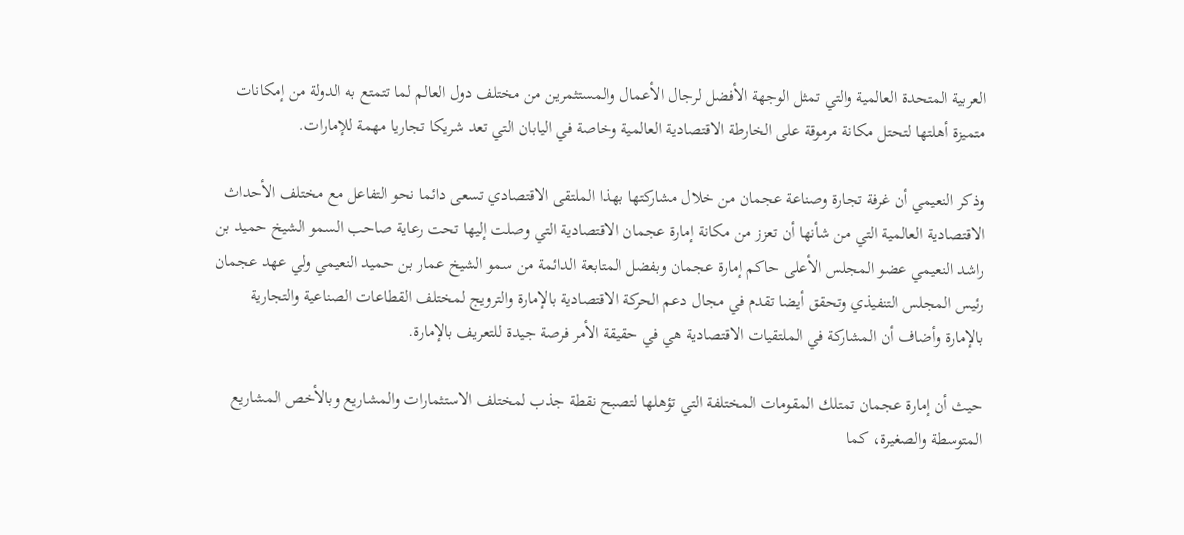العربية المتحدة العالمية والتي تمثل الوجهة الأفضل لرجال الأعمال والمستثمرين من مختلف دول العالم لما تتمتع به الدولة من إمكانات متميزة أهلتها لتحتل مكانة مرموقة على الخارطة الاقتصادية العالمية وخاصة في اليابان التي تعد شريكا تجاريا مهمة للإمارات.

وذكر النعيمي أن غرفة تجارة وصناعة عجمان من خلال مشاركتها بهذا الملتقى الاقتصادي تسعى دائما نحو التفاعل مع مختلف الأحداث الاقتصادية العالمية التي من شأنها أن تعزز من مكانة إمارة عجمان الاقتصادية التي وصلت إليها تحت رعاية صاحب السمو الشيخ حميد بن راشد النعيمي عضو المجلس الأعلى حاكم إمارة عجمان وبفضل المتابعة الدائمة من سمو الشيخ عمار بن حميد النعيمي ولي عهد عجمان رئيس المجلس التنفيذي وتحقق أيضا تقدم في مجال دعم الحركة الاقتصادية بالإمارة والترويج لمختلف القطاعات الصناعية والتجارية بالإمارة وأضاف أن المشاركة في الملتقيات الاقتصادية هي في حقيقة الأمر فرصة جيدة للتعريف بالإمارة.

حيث أن إمارة عجمان تمتلك المقومات المختلفة التي تؤهلها لتصبح نقطة جذب لمختلف الاستثمارات والمشاريع وبالأخص المشاريع المتوسطة والصغيرة، كما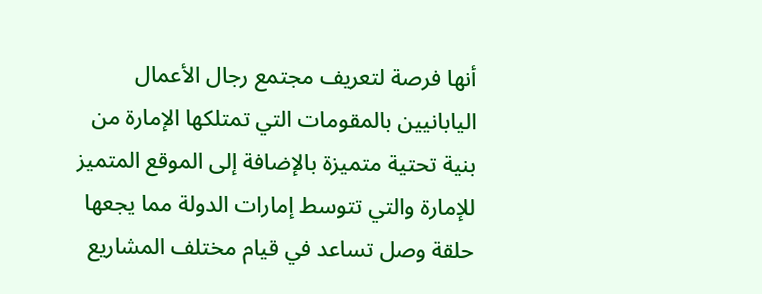أنها فرصة لتعريف مجتمع رجال الأعمال اليابانيين بالمقومات التي تمتلكها الإمارة من بنية تحتية متميزة بالإضافة إلى الموقع المتميز للإمارة والتي تتوسط إمارات الدولة مما يجعها حلقة وصل تساعد في قيام مختلف المشاريع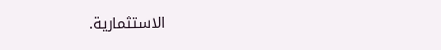الاستثمارية.